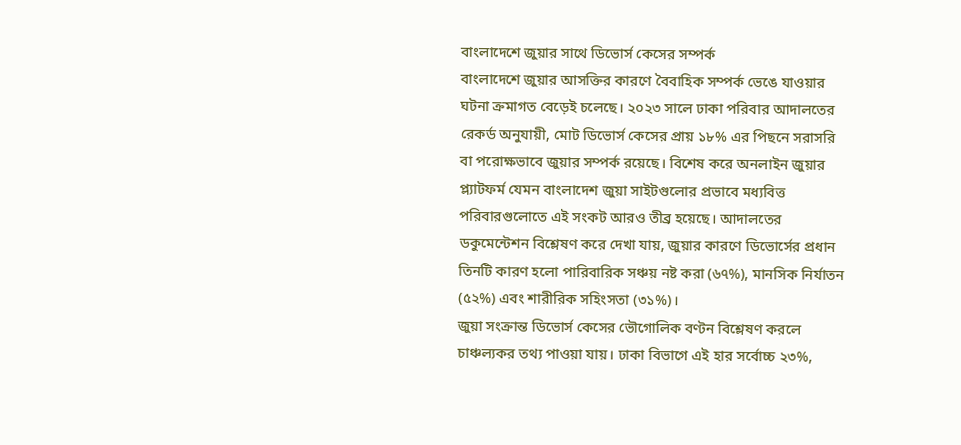বাংলাদেশে জুয়ার সাথে ডিভোর্স কেসের সম্পর্ক
বাংলাদেশে জুয়ার আসক্তির কারণে বৈবাহিক সম্পর্ক ভেঙে যাওয়ার ঘটনা ক্রমাগত বেড়েই চলেছে। ২০২৩ সালে ঢাকা পরিবার আদালতের রেকর্ড অনুযায়ী, মোট ডিভোর্স কেসের প্রায় ১৮% এর পিছনে সরাসরি বা পরোক্ষভাবে জুয়ার সম্পর্ক রয়েছে। বিশেষ করে অনলাইন জুয়ার প্ল্যাটফর্ম যেমন বাংলাদেশ জুয়া সাইটগুলোর প্রভাবে মধ্যবিত্ত পরিবারগুলোতে এই সংকট আরও তীব্র হয়েছে। আদালতের ডকুমেন্টেশন বিশ্লেষণ করে দেখা যায়, জুয়ার কারণে ডিভোর্সের প্রধান তিনটি কারণ হলো পারিবারিক সঞ্চয় নষ্ট করা (৬৭%), মানসিক নির্যাতন (৫২%) এবং শারীরিক সহিংসতা (৩১%)।
জুয়া সংক্রান্ত ডিভোর্স কেসের ভৌগোলিক বণ্টন বিশ্লেষণ করলে চাঞ্চল্যকর তথ্য পাওয়া যায়। ঢাকা বিভাগে এই হার সর্বোচ্চ ২৩%,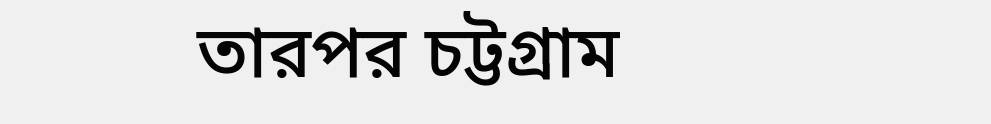তারপর চট্টগ্রাম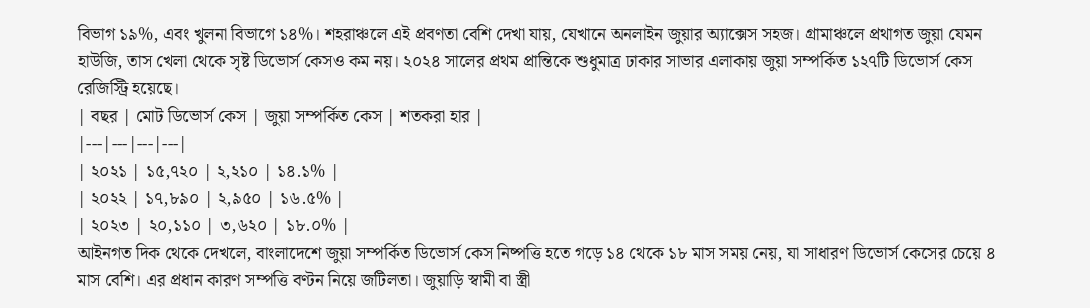বিভাগ ১৯%, এবং খুলনা বিভাগে ১৪%। শহরাঞ্চলে এই প্রবণতা বেশি দেখা যায়, যেখানে অনলাইন জুয়ার অ্যাক্সেস সহজ। গ্রামাঞ্চলে প্রথাগত জুয়া যেমন হাউজি, তাস খেলা থেকে সৃষ্ট ডিভোর্স কেসও কম নয়। ২০২৪ সালের প্রথম প্রান্তিকে শুধুমাত্র ঢাকার সাভার এলাকায় জুয়া সম্পর্কিত ১২৭টি ডিভোর্স কেস রেজিস্ট্রি হয়েছে।
| বছর | মোট ডিভোর্স কেস | জুয়া সম্পর্কিত কেস | শতকরা হার |
|---|---|---|---|
| ২০২১ | ১৫,৭২০ | ২,২১০ | ১৪.১% |
| ২০২২ | ১৭,৮৯০ | ২,৯৫০ | ১৬.৫% |
| ২০২৩ | ২০,১১০ | ৩,৬২০ | ১৮.০% |
আইনগত দিক থেকে দেখলে, বাংলাদেশে জুয়া সম্পর্কিত ডিভোর্স কেস নিষ্পত্তি হতে গড়ে ১৪ থেকে ১৮ মাস সময় নেয়, যা সাধারণ ডিভোর্স কেসের চেয়ে ৪ মাস বেশি। এর প্রধান কারণ সম্পত্তি বণ্টন নিয়ে জটিলতা। জুয়াড়ি স্বামী বা স্ত্রী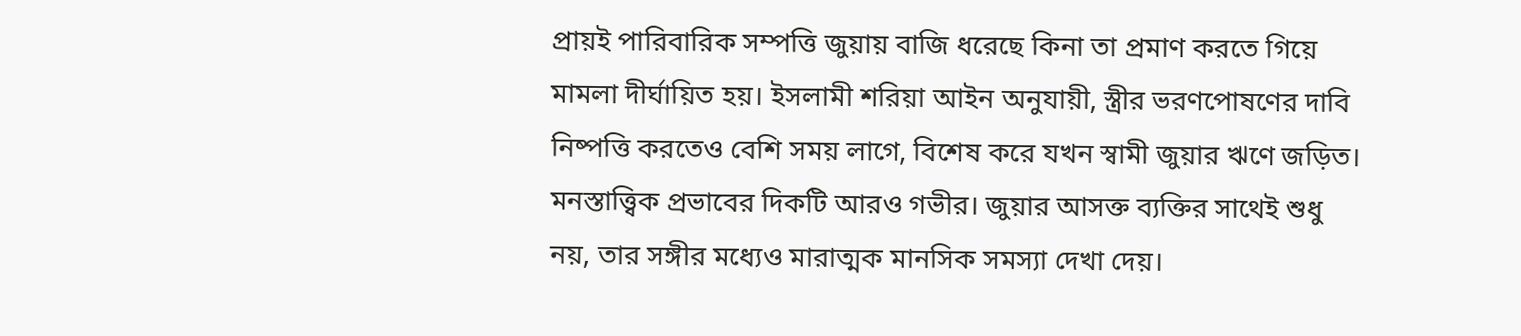প্রায়ই পারিবারিক সম্পত্তি জুয়ায় বাজি ধরেছে কিনা তা প্রমাণ করতে গিয়ে মামলা দীর্ঘায়িত হয়। ইসলামী শরিয়া আইন অনুযায়ী, স্ত্রীর ভরণপোষণের দাবি নিষ্পত্তি করতেও বেশি সময় লাগে, বিশেষ করে যখন স্বামী জুয়ার ঋণে জড়িত।
মনস্তাত্ত্বিক প্রভাবের দিকটি আরও গভীর। জুয়ার আসক্ত ব্যক্তির সাথেই শুধু নয়, তার সঙ্গীর মধ্যেও মারাত্মক মানসিক সমস্যা দেখা দেয়।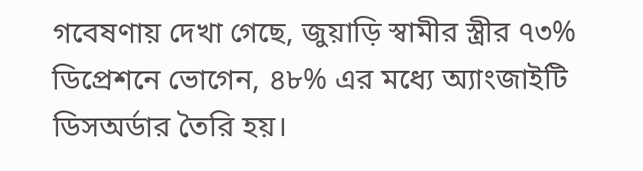গবেষণায় দেখা গেছে, জুয়াড়ি স্বামীর স্ত্রীর ৭৩% ডিপ্রেশনে ভোগেন, ৪৮% এর মধ্যে অ্যাংজাইটি ডিসঅর্ডার তৈরি হয়।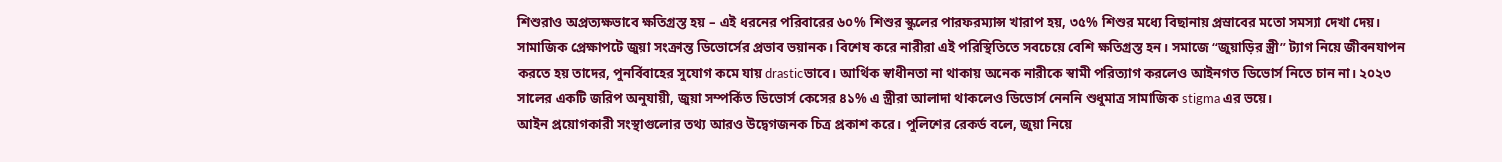শিশুরাও অপ্রত্যক্ষভাবে ক্ষতিগ্রস্ত হয় – এই ধরনের পরিবারের ৬০% শিশুর স্কুলের পারফরম্যান্স খারাপ হয়, ৩৫% শিশুর মধ্যে বিছানায় প্রস্রাবের মতো সমস্যা দেখা দেয়।
সামাজিক প্রেক্ষাপটে জুয়া সংক্রান্ত ডিভোর্সের প্রভাব ভয়ানক। বিশেষ করে নারীরা এই পরিস্থিতিতে সবচেয়ে বেশি ক্ষতিগ্রস্ত হন। সমাজে “জুয়াড়ির স্ত্রী” ট্যাগ নিয়ে জীবনযাপন করতে হয় তাদের, পুনর্বিবাহের সুযোগ কমে যায় drasticভাবে। আর্থিক স্বাধীনতা না থাকায় অনেক নারীকে স্বামী পরিত্যাগ করলেও আইনগত ডিভোর্স নিতে চান না। ২০২৩ সালের একটি জরিপ অনুযায়ী, জুয়া সম্পর্কিত ডিভোর্স কেসের ৪১% এ স্ত্রীরা আলাদা থাকলেও ডিভোর্স নেননি শুধুমাত্র সামাজিক stigma এর ভয়ে।
আইন প্রয়োগকারী সংস্থাগুলোর তথ্য আরও উদ্বেগজনক চিত্র প্রকাশ করে। পুলিশের রেকর্ড বলে, জুয়া নিয়ে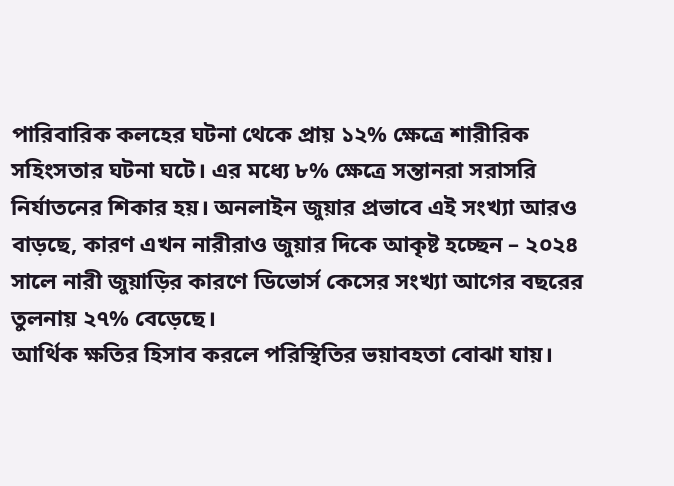পারিবারিক কলহের ঘটনা থেকে প্রায় ১২% ক্ষেত্রে শারীরিক সহিংসতার ঘটনা ঘটে। এর মধ্যে ৮% ক্ষেত্রে সন্তানরা সরাসরি নির্যাতনের শিকার হয়। অনলাইন জুয়ার প্রভাবে এই সংখ্যা আরও বাড়ছে, কারণ এখন নারীরাও জুয়ার দিকে আকৃষ্ট হচ্ছেন – ২০২৪ সালে নারী জুয়াড়ির কারণে ডিভোর্স কেসের সংখ্যা আগের বছরের তুলনায় ২৭% বেড়েছে।
আর্থিক ক্ষতির হিসাব করলে পরিস্থিতির ভয়াবহতা বোঝা যায়।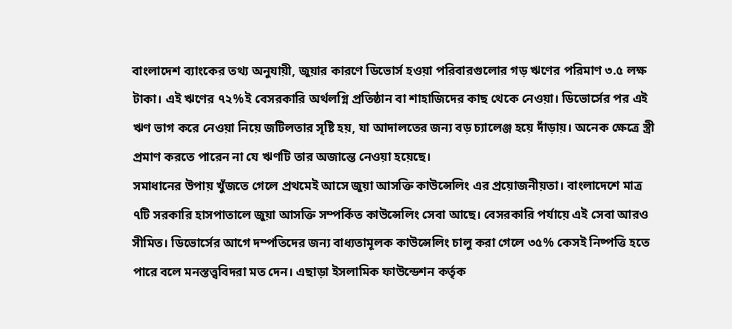বাংলাদেশ ব্যাংকের তথ্য অনুযায়ী, জুয়ার কারণে ডিভোর্স হওয়া পরিবারগুলোর গড় ঋণের পরিমাণ ৩.৫ লক্ষ টাকা। এই ঋণের ৭২%ই বেসরকারি অর্থলগ্নি প্রতিষ্ঠান বা শাহাজিদের কাছ থেকে নেওয়া। ডিভোর্সের পর এই ঋণ ভাগ করে নেওয়া নিয়ে জটিলতার সৃষ্টি হয়, যা আদালতের জন্য বড় চ্যালেঞ্জ হয়ে দাঁড়ায়। অনেক ক্ষেত্রে স্ত্রী প্রমাণ করতে পারেন না যে ঋণটি তার অজান্তে নেওয়া হয়েছে।
সমাধানের উপায় খুঁজতে গেলে প্রথমেই আসে জুয়া আসক্তি কাউন্সেলিং এর প্রয়োজনীয়তা। বাংলাদেশে মাত্র ৭টি সরকারি হাসপাতালে জুয়া আসক্তি সম্পর্কিত কাউন্সেলিং সেবা আছে। বেসরকারি পর্যায়ে এই সেবা আরও সীমিত। ডিভোর্সের আগে দম্পতিদের জন্য বাধ্যতামূলক কাউন্সেলিং চালু করা গেলে ৩৫% কেসই নিষ্পত্তি হতে পারে বলে মনস্তত্ত্ববিদরা মত দেন। এছাড়া ইসলামিক ফাউন্ডেশন কর্তৃক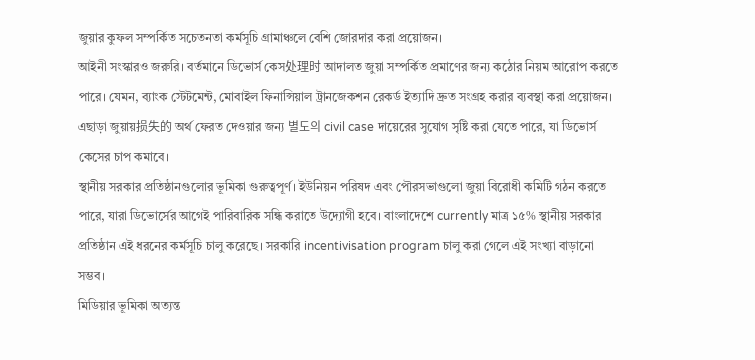জুয়ার কুফল সম্পর্কিত সচেতনতা কর্মসূচি গ্রামাঞ্চলে বেশি জোরদার করা প্রয়োজন।
আইনী সংস্কারও জরুরি। বর্তমানে ডিভোর্স কেস处理时 আদালত জুয়া সম্পর্কিত প্রমাণের জন্য কঠোর নিয়ম আরোপ করতে পারে। যেমন, ব্যাংক স্টেটমেন্ট, মোবাইল ফিনান্সিয়াল ট্রানজেকশন রেকর্ড ইত্যাদি দ্রুত সংগ্রহ করার ব্যবস্থা করা প্রয়োজন। এছাড়া জুয়ায়损失的 অর্থ ফেরত দেওয়ার জন্য 별도의 civil case দায়েরের সুযোগ সৃষ্টি করা যেতে পারে, যা ডিভোর্স কেসের চাপ কমাবে।
স্থানীয় সরকার প্রতিষ্ঠানগুলোর ভূমিকা গুরুত্বপূর্ণ। ইউনিয়ন পরিষদ এবং পৌরসভাগুলো জুয়া বিরোধী কমিটি গঠন করতে পারে, যারা ডিভোর্সের আগেই পারিবারিক সন্ধি করাতে উদ্যোগী হবে। বাংলাদেশে currently মাত্র ১৫% স্থানীয় সরকার প্রতিষ্ঠান এই ধরনের কর্মসূচি চালু করেছে। সরকারি incentivisation program চালু করা গেলে এই সংখ্যা বাড়ানো সম্ভব।
মিডিয়ার ভূমিকা অত্যন্ত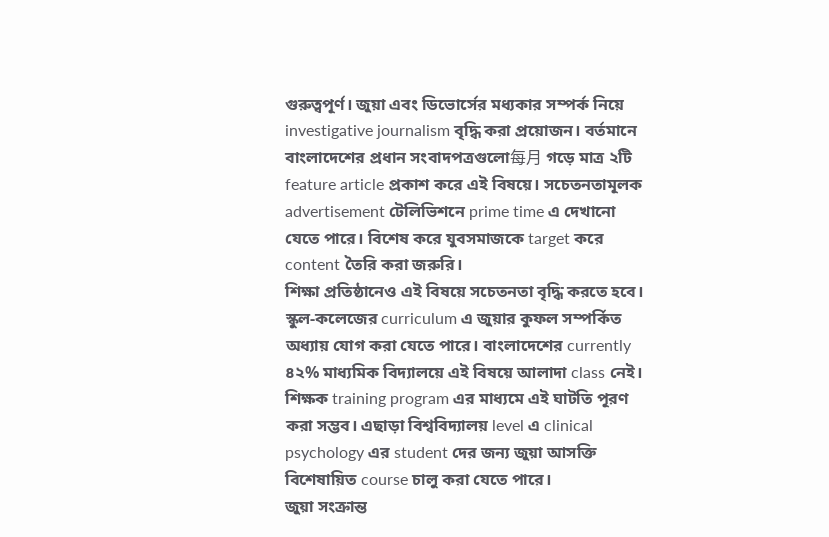গুরুত্বপূর্ণ। জুয়া এবং ডিভোর্সের মধ্যকার সম্পর্ক নিয়ে investigative journalism বৃদ্ধি করা প্রয়োজন। বর্তমানে বাংলাদেশের প্রধান সংবাদপত্রগুলো每月 গড়ে মাত্র ২টি feature article প্রকাশ করে এই বিষয়ে। সচেতনতামূলক advertisement টেলিভিশনে prime time এ দেখানো যেতে পারে। বিশেষ করে যুবসমাজকে target করে content তৈরি করা জরুরি।
শিক্ষা প্রতিষ্ঠানেও এই বিষয়ে সচেতনতা বৃদ্ধি করতে হবে। স্কুল-কলেজের curriculum এ জুয়ার কুফল সম্পর্কিত অধ্যায় যোগ করা যেতে পারে। বাংলাদেশের currently ৪২% মাধ্যমিক বিদ্যালয়ে এই বিষয়ে আলাদা class নেই। শিক্ষক training program এর মাধ্যমে এই ঘাটতি পূরণ করা সম্ভব। এছাড়া বিশ্ববিদ্যালয় level এ clinical psychology এর student দের জন্য জুয়া আসক্তি বিশেষায়িত course চালু করা যেতে পারে।
জুয়া সংক্রান্ত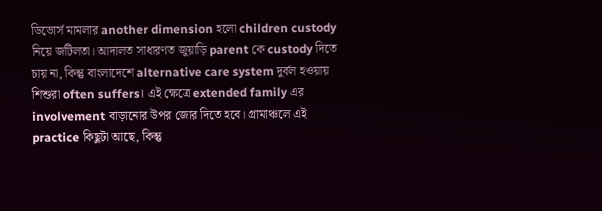ডিভোর্স মামলার another dimension হলো children custody নিয়ে জটিলতা। আদালত সাধারণত জুয়াড়ি parent কে custody দিতে চায় না, কিন্তু বাংলাদেশে alternative care system দুর্বল হওয়ায় শিশুরা often suffers। এই ক্ষেত্রে extended family এর involvement বাড়ানোর উপর জোর দিতে হবে। গ্রামাঞ্চলে এই practice কিছুটা আছে, কিন্তু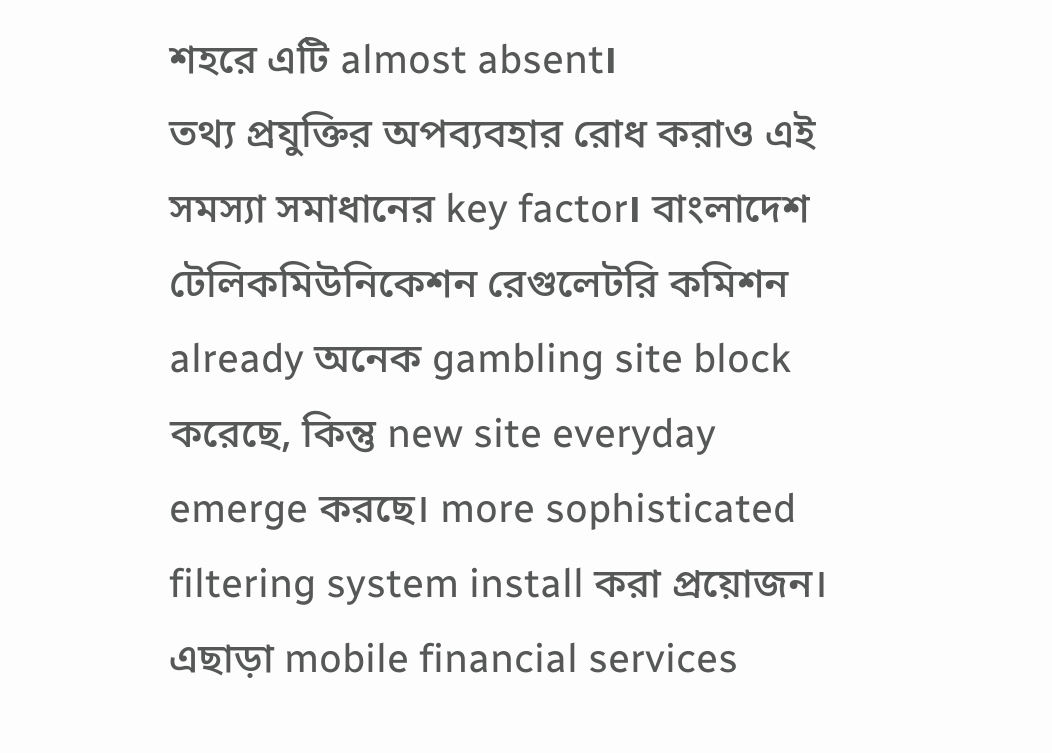শহরে এটি almost absent।
তথ্য প্রযুক্তির অপব্যবহার রোধ করাও এই সমস্যা সমাধানের key factor। বাংলাদেশ টেলিকমিউনিকেশন রেগুলেটরি কমিশন already অনেক gambling site block করেছে, কিন্তু new site everyday emerge করছে। more sophisticated filtering system install করা প্রয়োজন। এছাড়া mobile financial services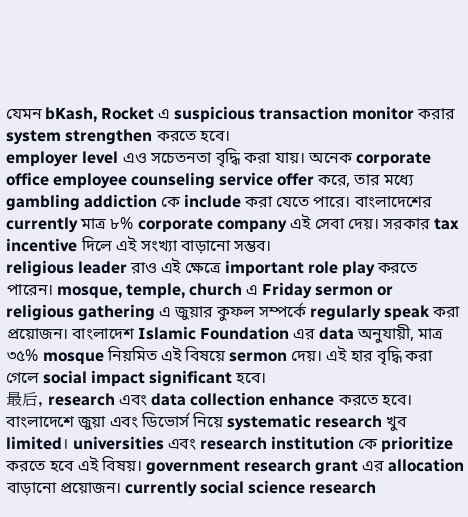যেমন bKash, Rocket এ suspicious transaction monitor করার system strengthen করতে হবে।
employer level এও সচেতনতা বৃদ্ধি করা যায়। অনেক corporate office employee counseling service offer করে, তার মধ্যে gambling addiction কে include করা যেতে পারে। বাংলাদেশের currently মাত্র ৮% corporate company এই সেবা দেয়। সরকার tax incentive দিলে এই সংখ্যা বাড়ানো সম্ভব।
religious leader রাও এই ক্ষেত্রে important role play করতে পারেন। mosque, temple, church এ Friday sermon or religious gathering এ জুয়ার কুফল সম্পর্কে regularly speak করা প্রয়োজন। বাংলাদেশ Islamic Foundation এর data অনুযায়ী, মাত্র ৩৫% mosque নিয়মিত এই বিষয়ে sermon দেয়। এই হার বৃদ্ধি করা গেলে social impact significant হবে।
最后, research এবং data collection enhance করতে হবে। বাংলাদেশে জুয়া এবং ডিভোর্স নিয়ে systematic research খুব limited। universities এবং research institution কে prioritize করতে হবে এই বিষয়। government research grant এর allocation বাড়ানো প্রয়োজন। currently social science research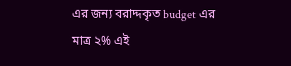এর জন্য বরাদ্দকৃত budget এর মাত্র ২% এই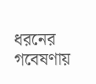ধরনের গবেষণায়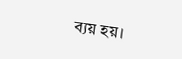ব্যয় হয়।